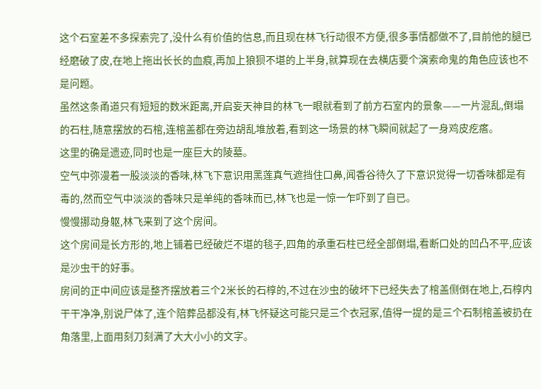这个石室差不多探索完了,没什么有价值的信息,而且现在林飞行动很不方便,很多事情都做不了,目前他的腿已经磨破了皮,在地上拖出长长的血痕,再加上狼狈不堪的上半身,就算现在去横店要个演索命鬼的角色应该也不是问题。
虽然这条甬道只有短短的数米距离,开启妄天神目的林飞一眼就看到了前方石室内的景象——一片混乱,倒塌的石柱,随意摆放的石棺,连棺盖都在旁边胡乱堆放着,看到这一场景的林飞瞬间就起了一身鸡皮疙瘩。
这里的确是遗迹,同时也是一座巨大的陵墓。
空气中弥漫着一股淡淡的香味,林飞下意识用黑莲真气遮挡住口鼻,闻香谷待久了下意识觉得一切香味都是有毒的,然而空气中淡淡的香味只是单纯的香味而已,林飞也是一惊一乍吓到了自已。
慢慢挪动身躯,林飞来到了这个房间。
这个房间是长方形的,地上铺着已经破烂不堪的毯子,四角的承重石柱已经全部倒塌,看断口处的凹凸不平,应该是沙虫干的好事。
房间的正中间应该是整齐摆放着三个2米长的石椁的,不过在沙虫的破坏下已经失去了棺盖侧倒在地上,石椁内干干净净,别说尸体了,连个陪葬品都没有,林飞怀疑这可能只是三个衣冠冢,值得一提的是三个石制棺盖被扔在角落里,上面用刻刀刻满了大大小小的文字。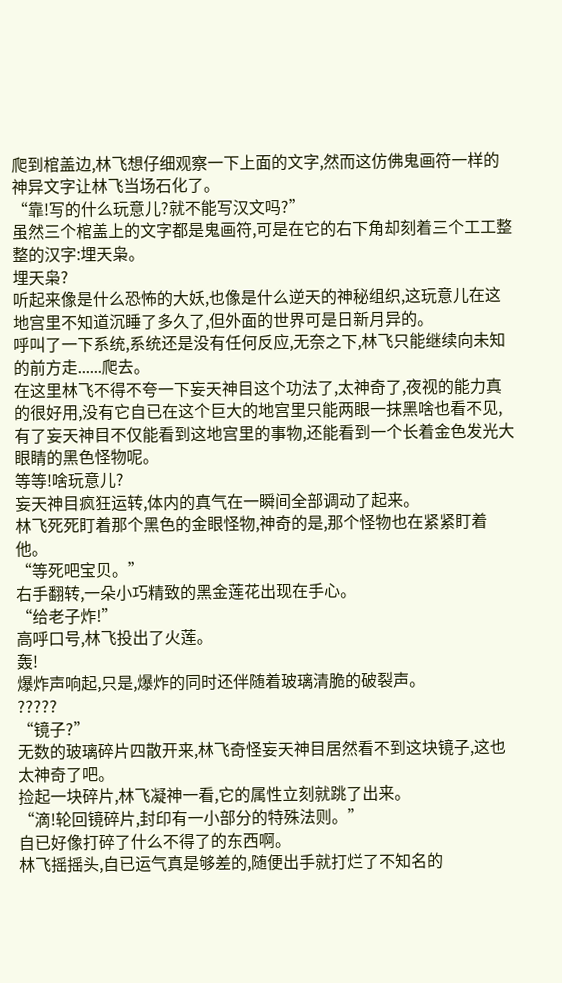爬到棺盖边,林飞想仔细观察一下上面的文字,然而这仿佛鬼画符一样的神异文字让林飞当场石化了。
“靠!写的什么玩意儿?就不能写汉文吗?”
虽然三个棺盖上的文字都是鬼画符,可是在它的右下角却刻着三个工工整整的汉字:埋天枭。
埋天枭?
听起来像是什么恐怖的大妖,也像是什么逆天的神秘组织,这玩意儿在这地宫里不知道沉睡了多久了,但外面的世界可是日新月异的。
呼叫了一下系统,系统还是没有任何反应,无奈之下,林飞只能继续向未知的前方走......爬去。
在这里林飞不得不夸一下妄天神目这个功法了,太神奇了,夜视的能力真的很好用,没有它自已在这个巨大的地宫里只能两眼一抹黑啥也看不见,有了妄天神目不仅能看到这地宫里的事物,还能看到一个长着金色发光大眼睛的黑色怪物呢。
等等!啥玩意儿?
妄天神目疯狂运转,体内的真气在一瞬间全部调动了起来。
林飞死死盯着那个黑色的金眼怪物,神奇的是,那个怪物也在紧紧盯着他。
“等死吧宝贝。”
右手翻转,一朵小巧精致的黑金莲花出现在手心。
“给老子炸!”
高呼口号,林飞投出了火莲。
轰!
爆炸声响起,只是,爆炸的同时还伴随着玻璃清脆的破裂声。
?????
“镜子?”
无数的玻璃碎片四散开来,林飞奇怪妄天神目居然看不到这块镜子,这也太神奇了吧。
捡起一块碎片,林飞凝神一看,它的属性立刻就跳了出来。
“滴!轮回镜碎片,封印有一小部分的特殊法则。”
自已好像打碎了什么不得了的东西啊。
林飞摇摇头,自已运气真是够差的,随便出手就打烂了不知名的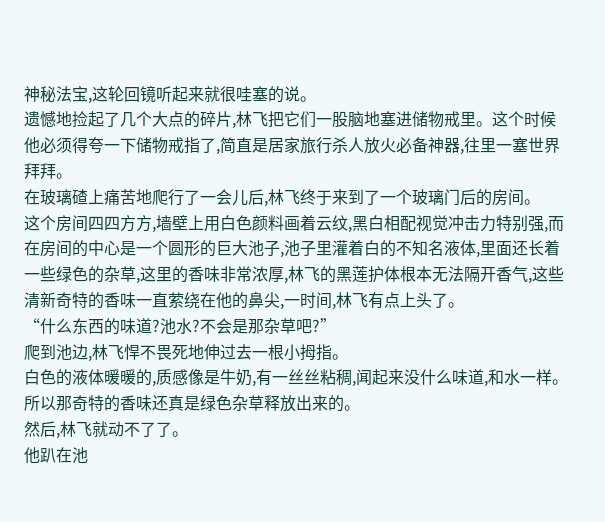神秘法宝,这轮回镜听起来就很哇塞的说。
遗憾地捡起了几个大点的碎片,林飞把它们一股脑地塞进储物戒里。这个时候他必须得夸一下储物戒指了,简直是居家旅行杀人放火必备神器,往里一塞世界拜拜。
在玻璃碴上痛苦地爬行了一会儿后,林飞终于来到了一个玻璃门后的房间。
这个房间四四方方,墙壁上用白色颜料画着云纹,黑白相配视觉冲击力特别强,而在房间的中心是一个圆形的巨大池子,池子里灌着白的不知名液体,里面还长着一些绿色的杂草,这里的香味非常浓厚,林飞的黑莲护体根本无法隔开香气,这些清新奇特的香味一直萦绕在他的鼻尖,一时间,林飞有点上头了。
“什么东西的味道?池水?不会是那杂草吧?”
爬到池边,林飞悍不畏死地伸过去一根小拇指。
白色的液体暖暖的,质感像是牛奶,有一丝丝粘稠,闻起来没什么味道,和水一样。所以那奇特的香味还真是绿色杂草释放出来的。
然后,林飞就动不了了。
他趴在池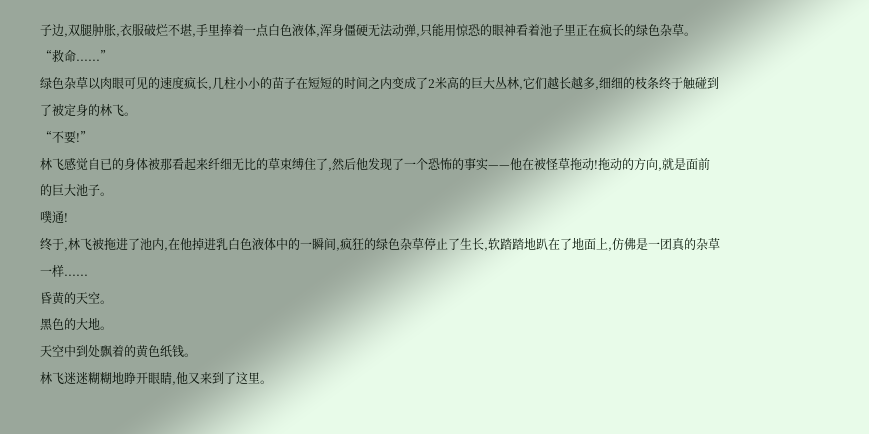子边,双腿肿胀,衣服破烂不堪,手里捧着一点白色液体,浑身僵硬无法动弹,只能用惊恐的眼神看着池子里正在疯长的绿色杂草。
“救命......”
绿色杂草以肉眼可见的速度疯长,几柱小小的苗子在短短的时间之内变成了2米高的巨大丛林,它们越长越多,细细的枝条终于触碰到了被定身的林飞。
“不要!”
林飞感觉自已的身体被那看起来纤细无比的草束缚住了,然后他发现了一个恐怖的事实——他在被怪草拖动!拖动的方向,就是面前的巨大池子。
噗通!
终于,林飞被拖进了池内,在他掉进乳白色液体中的一瞬间,疯狂的绿色杂草停止了生长,软踏踏地趴在了地面上,仿佛是一团真的杂草一样......
昏黄的天空。
黑色的大地。
天空中到处飘着的黄色纸钱。
林飞迷迷糊糊地睁开眼睛,他又来到了这里。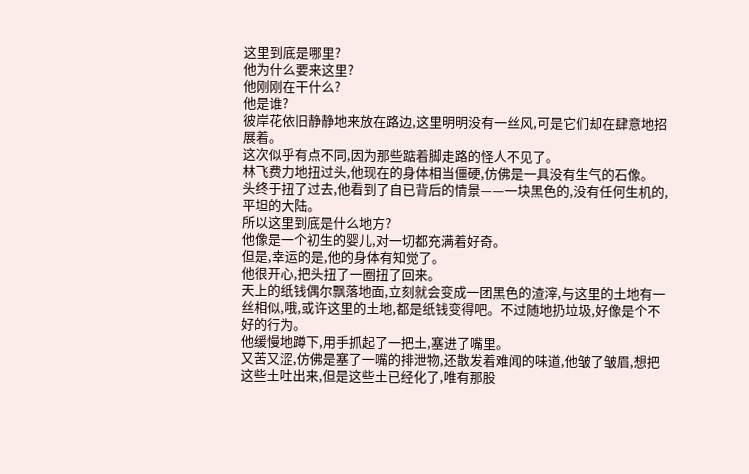这里到底是哪里?
他为什么要来这里?
他刚刚在干什么?
他是谁?
彼岸花依旧静静地来放在路边,这里明明没有一丝风,可是它们却在肆意地招展着。
这次似乎有点不同,因为那些踮着脚走路的怪人不见了。
林飞费力地扭过头,他现在的身体相当僵硬,仿佛是一具没有生气的石像。
头终于扭了过去,他看到了自已背后的情景——一块黑色的,没有任何生机的,平坦的大陆。
所以这里到底是什么地方?
他像是一个初生的婴儿,对一切都充满着好奇。
但是,幸运的是,他的身体有知觉了。
他很开心,把头扭了一圈扭了回来。
天上的纸钱偶尔飘落地面,立刻就会变成一团黑色的渣滓,与这里的土地有一丝相似,哦,或许这里的土地,都是纸钱变得吧。不过随地扔垃圾,好像是个不好的行为。
他缓慢地蹲下,用手抓起了一把土,塞进了嘴里。
又苦又涩,仿佛是塞了一嘴的排泄物,还散发着难闻的味道,他皱了皱眉,想把这些土吐出来,但是这些土已经化了,唯有那股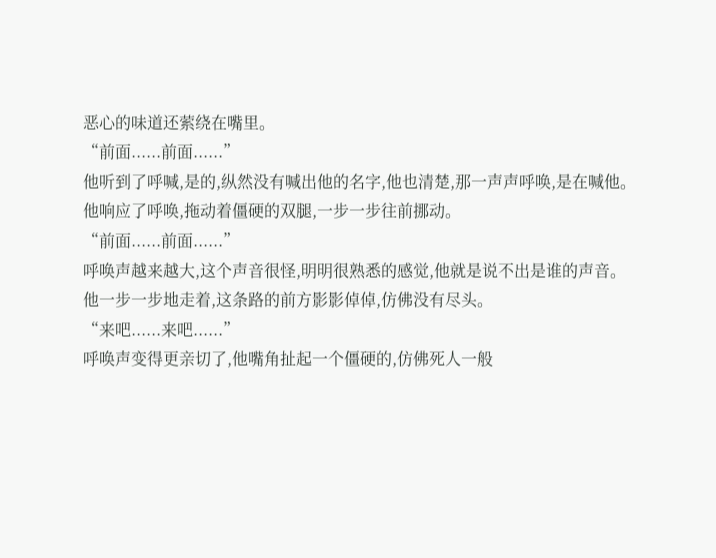恶心的味道还萦绕在嘴里。
“前面......前面......”
他听到了呼喊,是的,纵然没有喊出他的名字,他也清楚,那一声声呼唤,是在喊他。
他响应了呼唤,拖动着僵硬的双腿,一步一步往前挪动。
“前面......前面......”
呼唤声越来越大,这个声音很怪,明明很熟悉的感觉,他就是说不出是谁的声音。
他一步一步地走着,这条路的前方影影倬倬,仿佛没有尽头。
“来吧......来吧......”
呼唤声变得更亲切了,他嘴角扯起一个僵硬的,仿佛死人一般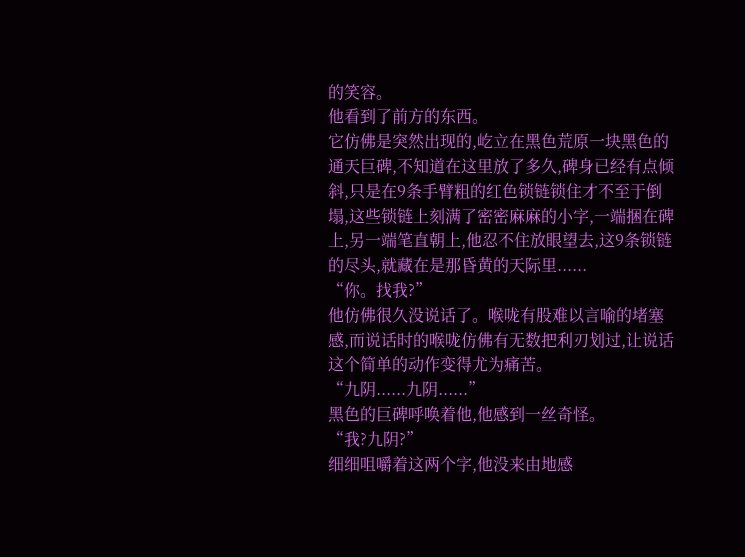的笑容。
他看到了前方的东西。
它仿佛是突然出现的,屹立在黑色荒原一块黑色的通天巨碑,不知道在这里放了多久,碑身已经有点倾斜,只是在9条手臂粗的红色锁链锁住才不至于倒塌,这些锁链上刻满了密密麻麻的小字,一端捆在碑上,另一端笔直朝上,他忍不住放眼望去,这9条锁链的尽头,就藏在是那昏黄的天际里......
“你。找我?”
他仿佛很久没说话了。喉咙有股难以言喻的堵塞感,而说话时的喉咙仿佛有无数把利刃划过,让说话这个简单的动作变得尤为痛苦。
“九阴......九阴......”
黑色的巨碑呼唤着他,他感到一丝奇怪。
“我?九阴?”
细细咀嚼着这两个字,他没来由地感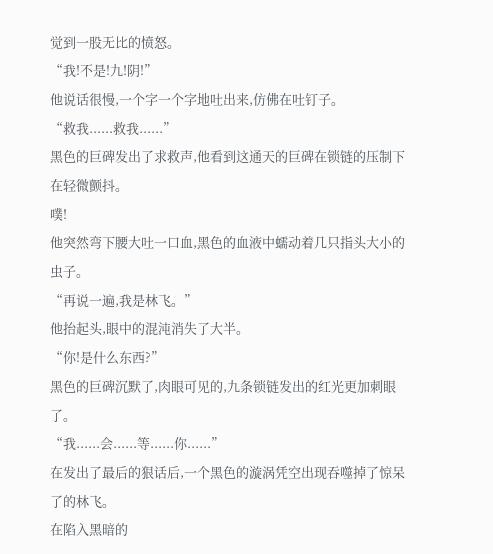觉到一股无比的愤怒。
“我!不是!九!阴!”
他说话很慢,一个字一个字地吐出来,仿佛在吐钉子。
“救我......救我......”
黑色的巨碑发出了求救声,他看到这通天的巨碑在锁链的压制下在轻微颤抖。
噗!
他突然弯下腰大吐一口血,黑色的血液中蠕动着几只指头大小的虫子。
“再说一遍,我是林飞。”
他抬起头,眼中的混沌消失了大半。
“你!是什么东西?”
黑色的巨碑沉默了,肉眼可见的,九条锁链发出的红光更加刺眼了。
“我......会......等......你......”
在发出了最后的狠话后,一个黑色的漩涡凭空出现吞噬掉了惊呆了的林飞。
在陷入黑暗的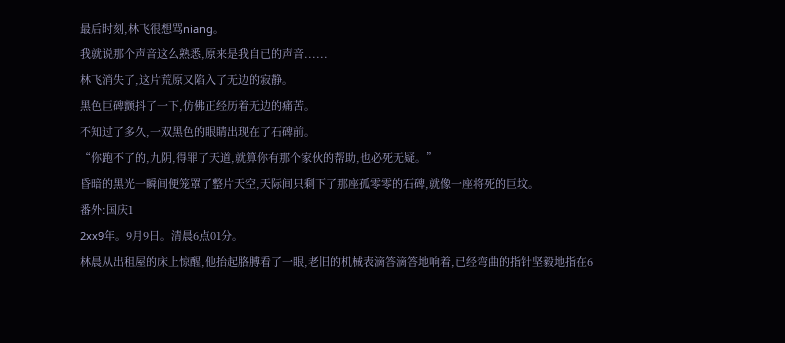最后时刻,林飞很想骂niang。
我就说那个声音这么熟悉,原来是我自已的声音......
林飞消失了,这片荒原又陷入了无边的寂静。
黑色巨碑颤抖了一下,仿佛正经历着无边的痛苦。
不知过了多久,一双黑色的眼睛出现在了石碑前。
“你跑不了的,九阴,得罪了天道,就算你有那个家伙的帮助,也必死无疑。”
昏暗的黑光一瞬间便笼罩了整片天空,天际间只剩下了那座孤零零的石碑,就像一座将死的巨坟。
番外:国庆1
2xx9年。9月9日。清晨6点01分。
林晨从出租屋的床上惊醒,他抬起胳膊看了一眼,老旧的机械表滴答滴答地响着,已经弯曲的指针坚毅地指在6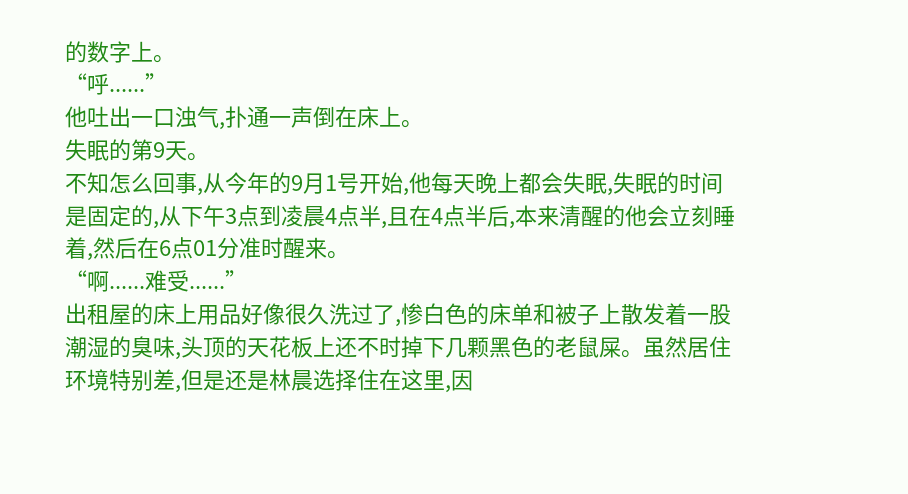的数字上。
“呼......”
他吐出一口浊气,扑通一声倒在床上。
失眠的第9天。
不知怎么回事,从今年的9月1号开始,他每天晚上都会失眠,失眠的时间是固定的,从下午3点到凌晨4点半,且在4点半后,本来清醒的他会立刻睡着,然后在6点01分准时醒来。
“啊......难受......”
出租屋的床上用品好像很久洗过了,惨白色的床单和被子上散发着一股潮湿的臭味,头顶的天花板上还不时掉下几颗黑色的老鼠屎。虽然居住环境特别差,但是还是林晨选择住在这里,因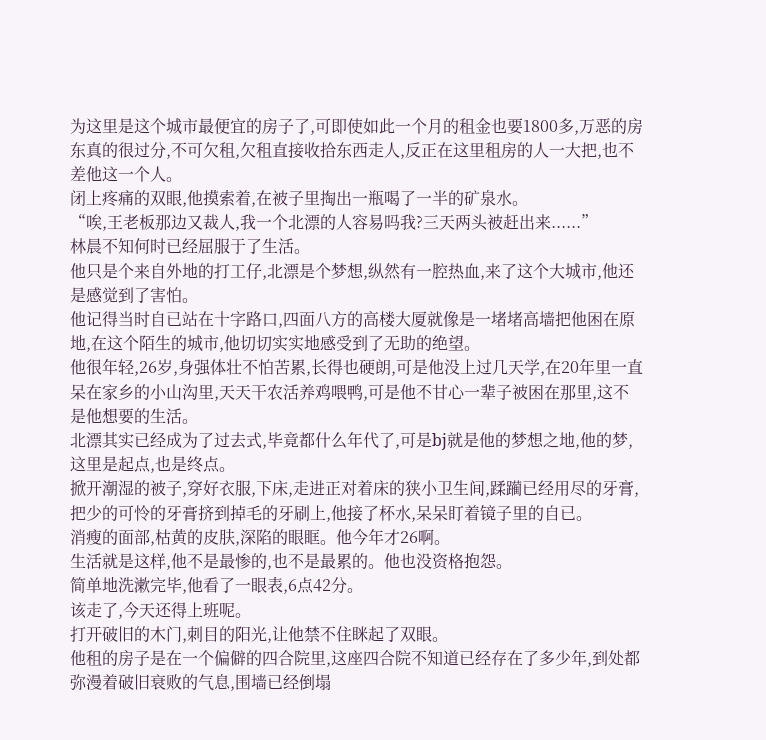为这里是这个城市最便宜的房子了,可即使如此一个月的租金也要1800多,万恶的房东真的很过分,不可欠租,欠租直接收拾东西走人,反正在这里租房的人一大把,也不差他这一个人。
闭上疼痛的双眼,他摸索着,在被子里掏出一瓶喝了一半的矿泉水。
“唉,王老板那边又裁人,我一个北漂的人容易吗我?三天两头被赶出来......”
林晨不知何时已经屈服于了生活。
他只是个来自外地的打工仔,北漂是个梦想,纵然有一腔热血,来了这个大城市,他还是感觉到了害怕。
他记得当时自已站在十字路口,四面八方的高楼大厦就像是一堵堵高墙把他困在原地,在这个陌生的城市,他切切实实地感受到了无助的绝望。
他很年轻,26岁,身强体壮不怕苦累,长得也硬朗,可是他没上过几天学,在20年里一直呆在家乡的小山沟里,天天干农活养鸡喂鸭,可是他不甘心一辈子被困在那里,这不是他想要的生活。
北漂其实已经成为了过去式,毕竟都什么年代了,可是bj就是他的梦想之地,他的梦,这里是起点,也是终点。
掀开潮湿的被子,穿好衣服,下床,走进正对着床的狭小卫生间,蹂躏已经用尽的牙膏,把少的可怜的牙膏挤到掉毛的牙刷上,他接了杯水,呆呆盯着镜子里的自已。
消瘦的面部,枯黄的皮肤,深陷的眼眶。他今年才26啊。
生活就是这样,他不是最惨的,也不是最累的。他也没资格抱怨。
简单地洗漱完毕,他看了一眼表,6点42分。
该走了,今天还得上班呢。
打开破旧的木门,刺目的阳光,让他禁不住眯起了双眼。
他租的房子是在一个偏僻的四合院里,这座四合院不知道已经存在了多少年,到处都弥漫着破旧衰败的气息,围墙已经倒塌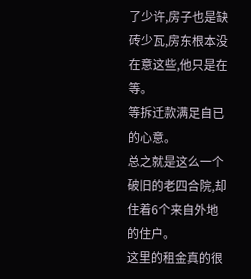了少许,房子也是缺砖少瓦,房东根本没在意这些,他只是在等。
等拆迁款满足自已的心意。
总之就是这么一个破旧的老四合院,却住着6个来自外地的住户。
这里的租金真的很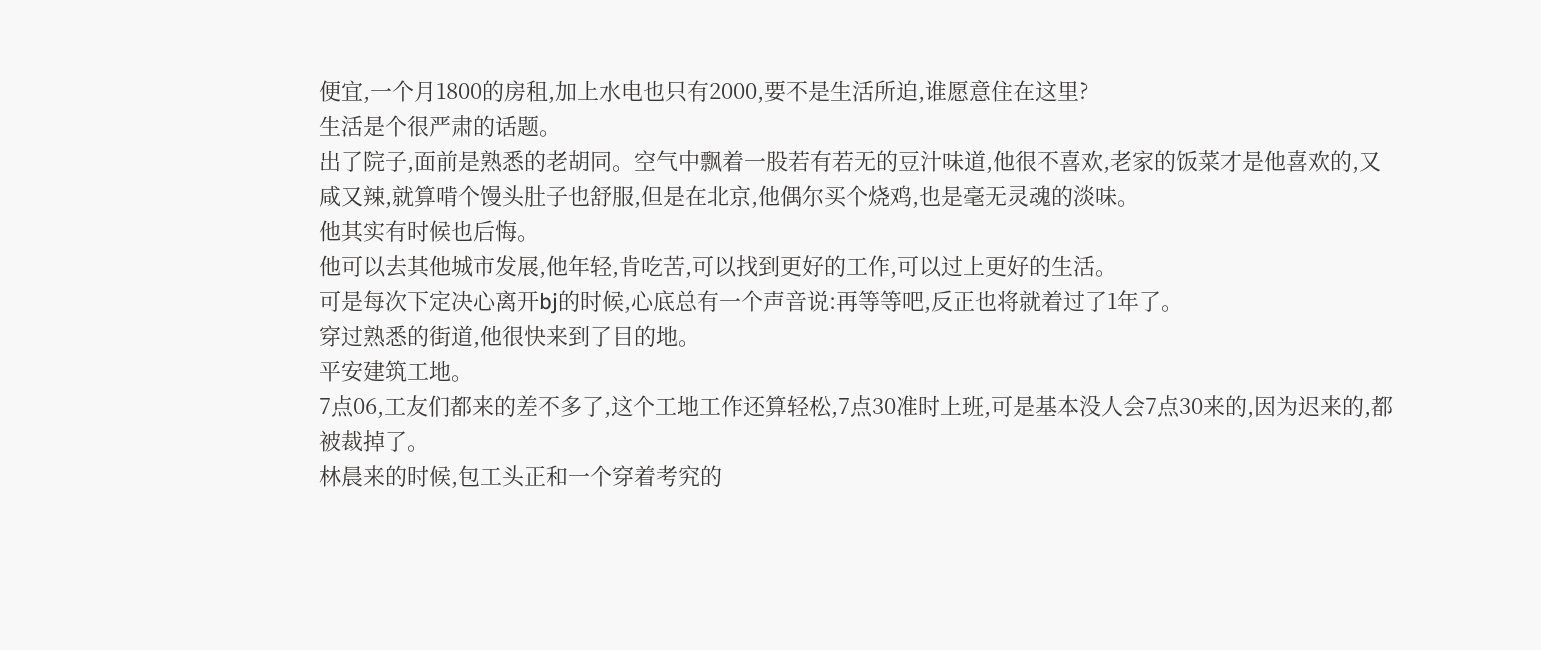便宜,一个月1800的房租,加上水电也只有2000,要不是生活所迫,谁愿意住在这里?
生活是个很严肃的话题。
出了院子,面前是熟悉的老胡同。空气中飘着一股若有若无的豆汁味道,他很不喜欢,老家的饭菜才是他喜欢的,又咸又辣,就算啃个馒头肚子也舒服,但是在北京,他偶尔买个烧鸡,也是毫无灵魂的淡味。
他其实有时候也后悔。
他可以去其他城市发展,他年轻,肯吃苦,可以找到更好的工作,可以过上更好的生活。
可是每次下定决心离开bj的时候,心底总有一个声音说:再等等吧,反正也将就着过了1年了。
穿过熟悉的街道,他很快来到了目的地。
平安建筑工地。
7点06,工友们都来的差不多了,这个工地工作还算轻松,7点30准时上班,可是基本没人会7点30来的,因为迟来的,都被裁掉了。
林晨来的时候,包工头正和一个穿着考究的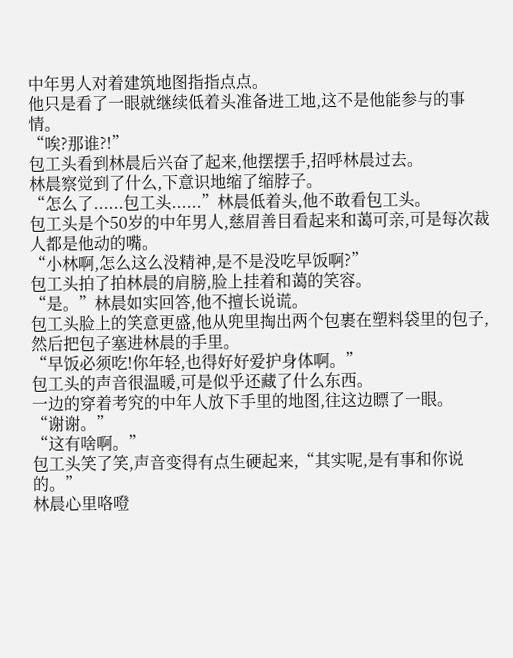中年男人对着建筑地图指指点点。
他只是看了一眼就继续低着头准备进工地,这不是他能参与的事情。
“唉?那谁?!”
包工头看到林晨后兴奋了起来,他摆摆手,招呼林晨过去。
林晨察觉到了什么,下意识地缩了缩脖子。
“怎么了......包工头......”林晨低着头,他不敢看包工头。
包工头是个50岁的中年男人,慈眉善目看起来和蔼可亲,可是每次裁人都是他动的嘴。
“小林啊,怎么这么没精神,是不是没吃早饭啊?”
包工头拍了拍林晨的肩膀,脸上挂着和蔼的笑容。
“是。”林晨如实回答,他不擅长说谎。
包工头脸上的笑意更盛,他从兜里掏出两个包裹在塑料袋里的包子,然后把包子塞进林晨的手里。
“早饭必须吃!你年轻,也得好好爱护身体啊。”
包工头的声音很温暖,可是似乎还藏了什么东西。
一边的穿着考究的中年人放下手里的地图,往这边瞟了一眼。
“谢谢。”
“这有啥啊。”
包工头笑了笑,声音变得有点生硬起来,“其实呢,是有事和你说的。”
林晨心里咯噔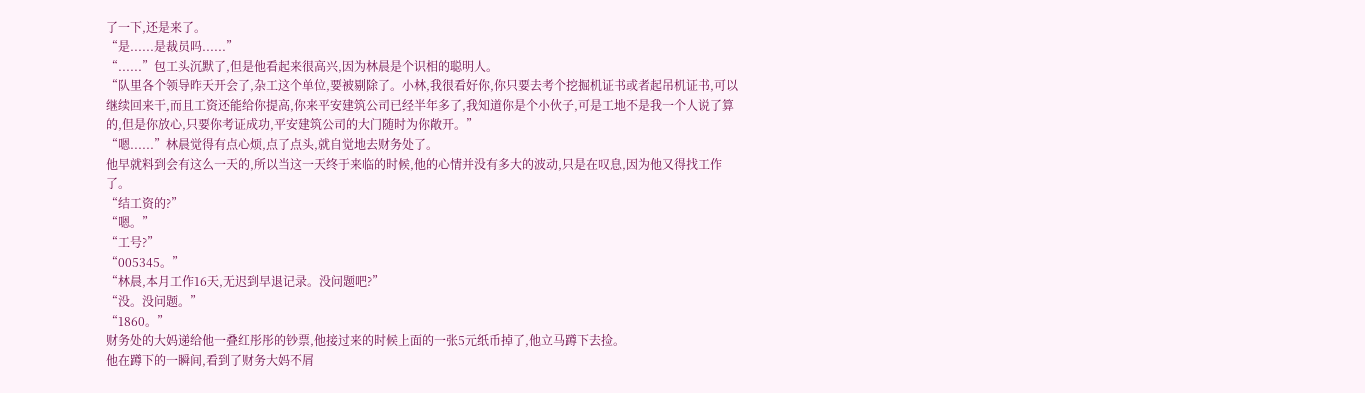了一下,还是来了。
“是......是裁员吗......”
“......”包工头沉默了,但是他看起来很高兴,因为林晨是个识相的聪明人。
“队里各个领导昨天开会了,杂工这个单位,要被剔除了。小林,我很看好你,你只要去考个挖掘机证书或者起吊机证书,可以继续回来干,而且工资还能给你提高,你来平安建筑公司已经半年多了,我知道你是个小伙子,可是工地不是我一个人说了算的,但是你放心,只要你考证成功,平安建筑公司的大门随时为你敞开。”
“嗯......”林晨觉得有点心烦,点了点头,就自觉地去财务处了。
他早就料到会有这么一天的,所以当这一天终于来临的时候,他的心情并没有多大的波动,只是在叹息,因为他又得找工作了。
“结工资的?”
“嗯。”
“工号?”
“005345。”
“林晨,本月工作16天,无迟到早退记录。没问题吧?”
“没。没问题。”
“1860。”
财务处的大妈递给他一叠红彤彤的钞票,他接过来的时候上面的一张5元纸币掉了,他立马蹲下去捡。
他在蹲下的一瞬间,看到了财务大妈不屑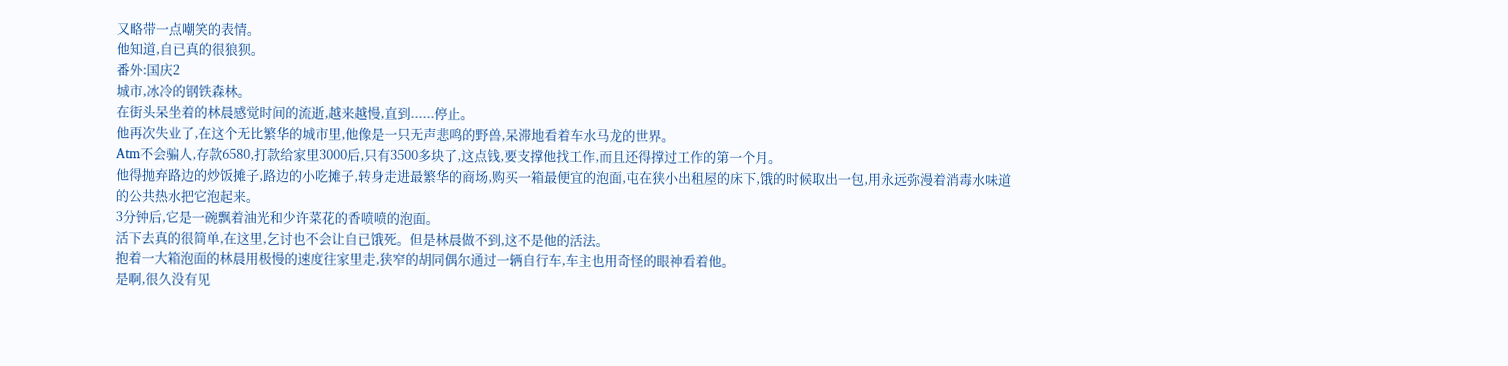又略带一点嘲笑的表情。
他知道,自已真的很狼狈。
番外:国庆2
城市,冰冷的钢铁森林。
在街头呆坐着的林晨感觉时间的流逝,越来越慢,直到......停止。
他再次失业了,在这个无比繁华的城市里,他像是一只无声悲鸣的野兽,呆滞地看着车水马龙的世界。
Atm不会骗人,存款6580,打款给家里3000后,只有3500多块了,这点钱,要支撑他找工作,而且还得撑过工作的第一个月。
他得抛弃路边的炒饭摊子,路边的小吃摊子,转身走进最繁华的商场,购买一箱最便宜的泡面,屯在狭小出租屋的床下,饿的时候取出一包,用永远弥漫着消毒水味道的公共热水把它泡起来。
3分钟后,它是一碗飘着油光和少许菜花的香喷喷的泡面。
活下去真的很简单,在这里,乞讨也不会让自已饿死。但是林晨做不到,这不是他的活法。
抱着一大箱泡面的林晨用极慢的速度往家里走,狭窄的胡同偶尔通过一辆自行车,车主也用奇怪的眼神看着他。
是啊,很久没有见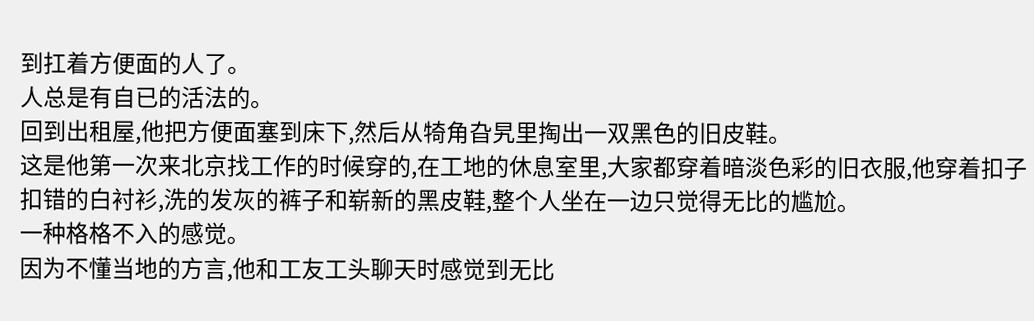到扛着方便面的人了。
人总是有自已的活法的。
回到出租屋,他把方便面塞到床下,然后从犄角旮旯里掏出一双黑色的旧皮鞋。
这是他第一次来北京找工作的时候穿的,在工地的休息室里,大家都穿着暗淡色彩的旧衣服,他穿着扣子扣错的白衬衫,洗的发灰的裤子和崭新的黑皮鞋,整个人坐在一边只觉得无比的尴尬。
一种格格不入的感觉。
因为不懂当地的方言,他和工友工头聊天时感觉到无比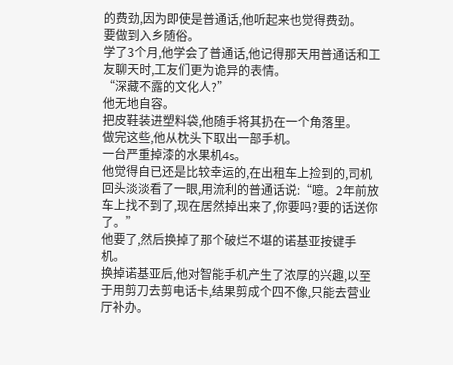的费劲,因为即使是普通话,他听起来也觉得费劲。
要做到入乡随俗。
学了3个月,他学会了普通话,他记得那天用普通话和工友聊天时,工友们更为诡异的表情。
“深藏不露的文化人?”
他无地自容。
把皮鞋装进塑料袋,他随手将其扔在一个角落里。
做完这些,他从枕头下取出一部手机。
一台严重掉漆的水果机4s。
他觉得自已还是比较幸运的,在出租车上捡到的,司机回头淡淡看了一眼,用流利的普通话说:“噫。2年前放车上找不到了,现在居然掉出来了,你要吗?要的话送你了。”
他要了,然后换掉了那个破烂不堪的诺基亚按键手机。
换掉诺基亚后,他对智能手机产生了浓厚的兴趣,以至于用剪刀去剪电话卡,结果剪成个四不像,只能去营业厅补办。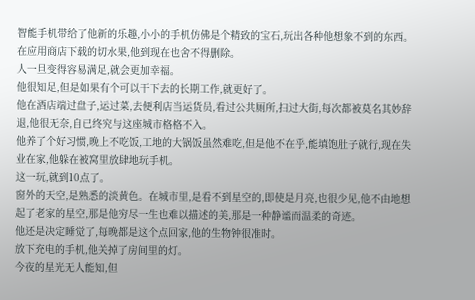智能手机带给了他新的乐趣,小小的手机仿佛是个精致的宝石,玩出各种他想象不到的东西。在应用商店下载的切水果,他到现在也舍不得删除。
人一旦变得容易满足,就会更加幸福。
他很知足,但是如果有个可以干下去的长期工作,就更好了。
他在酒店端过盘子,运过菜,去便利店当运货员,看过公共厕所,扫过大街,每次都被莫名其妙辞退,他很无奈,自已终究与这座城市格格不入。
他养了个好习惯,晚上不吃饭,工地的大锅饭虽然难吃,但是他不在乎,能填饱肚子就行,现在失业在家,他躲在被窝里放肆地玩手机。
这一玩,就到10点了。
窗外的天空,是熟悉的淡黄色。在城市里,是看不到星空的,即使是月亮,也很少见,他不由地想起了老家的星空,那是他穷尽一生也难以描述的美,那是一种静谧而温柔的奇迹。
他还是决定睡觉了,每晚都是这个点回家,他的生物钟很准时。
放下充电的手机,他关掉了房间里的灯。
今夜的星光无人能知,但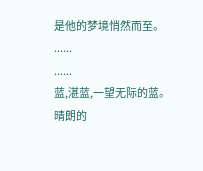是他的梦境悄然而至。
......
......
蓝,湛蓝,一望无际的蓝。
晴朗的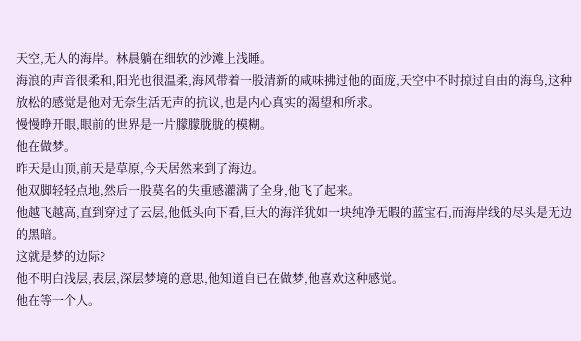天空,无人的海岸。林晨躺在细软的沙滩上浅睡。
海浪的声音很柔和,阳光也很温柔,海风带着一股清新的咸味拂过他的面庞,天空中不时掠过自由的海鸟,这种放松的感觉是他对无奈生活无声的抗议,也是内心真实的渴望和所求。
慢慢睁开眼,眼前的世界是一片朦朦胧胧的模糊。
他在做梦。
昨天是山顶,前天是草原,今天居然来到了海边。
他双脚轻轻点地,然后一股莫名的失重感灌满了全身,他飞了起来。
他越飞越高,直到穿过了云层,他低头向下看,巨大的海洋犹如一块纯净无暇的蓝宝石,而海岸线的尽头是无边的黑暗。
这就是梦的边际?
他不明白浅层,表层,深层梦境的意思,他知道自已在做梦,他喜欢这种感觉。
他在等一个人。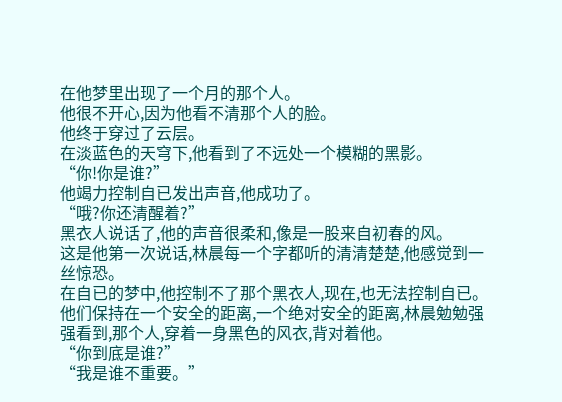在他梦里出现了一个月的那个人。
他很不开心,因为他看不清那个人的脸。
他终于穿过了云层。
在淡蓝色的天穹下,他看到了不远处一个模糊的黑影。
“你!你是谁?”
他竭力控制自已发出声音,他成功了。
“哦?你还清醒着?”
黑衣人说话了,他的声音很柔和,像是一股来自初春的风。
这是他第一次说话,林晨每一个字都听的清清楚楚,他感觉到一丝惊恐。
在自已的梦中,他控制不了那个黑衣人,现在,也无法控制自已。
他们保持在一个安全的距离,一个绝对安全的距离,林晨勉勉强强看到,那个人,穿着一身黑色的风衣,背对着他。
“你到底是谁?”
“我是谁不重要。”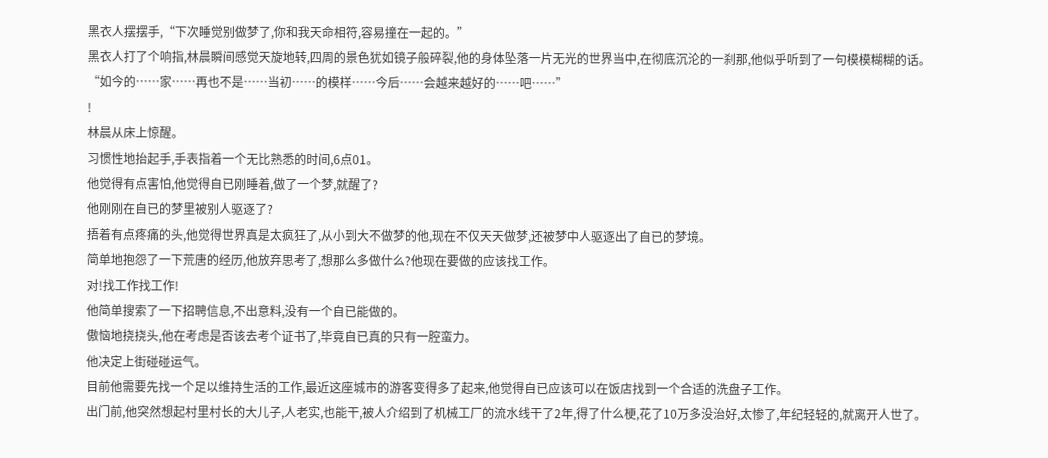黑衣人摆摆手,“下次睡觉别做梦了,你和我天命相符,容易撞在一起的。”
黑衣人打了个响指,林晨瞬间感觉天旋地转,四周的景色犹如镜子般碎裂,他的身体坠落一片无光的世界当中,在彻底沉沦的一刹那,他似乎听到了一句模模糊糊的话。
“如今的……家……再也不是……当初……的模样……今后……会越来越好的……吧……”
!
林晨从床上惊醒。
习惯性地抬起手,手表指着一个无比熟悉的时间,6点01。
他觉得有点害怕,他觉得自已刚睡着,做了一个梦,就醒了?
他刚刚在自已的梦里被别人驱逐了?
捂着有点疼痛的头,他觉得世界真是太疯狂了,从小到大不做梦的他,现在不仅天天做梦,还被梦中人驱逐出了自已的梦境。
简单地抱怨了一下荒唐的经历,他放弃思考了,想那么多做什么?他现在要做的应该找工作。
对!找工作找工作!
他简单搜索了一下招聘信息,不出意料,没有一个自已能做的。
傲恼地挠挠头,他在考虑是否该去考个证书了,毕竟自已真的只有一腔蛮力。
他决定上街碰碰运气。
目前他需要先找一个足以维持生活的工作,最近这座城市的游客变得多了起来,他觉得自已应该可以在饭店找到一个合适的洗盘子工作。
出门前,他突然想起村里村长的大儿子,人老实,也能干,被人介绍到了机械工厂的流水线干了2年,得了什么梗,花了10万多没治好,太惨了,年纪轻轻的,就离开人世了。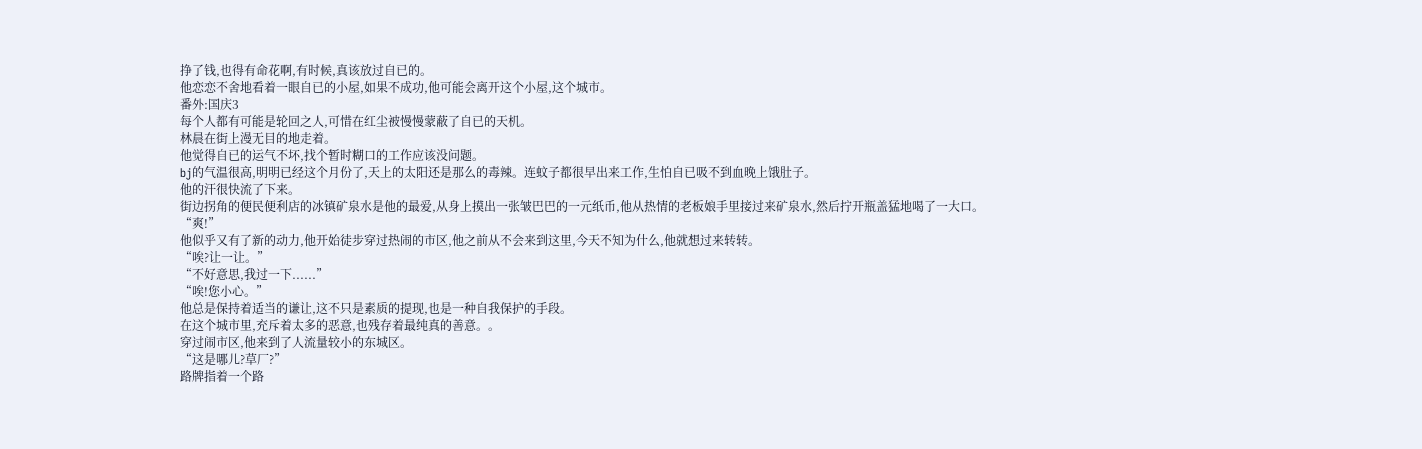挣了钱,也得有命花啊,有时候,真该放过自已的。
他恋恋不舍地看着一眼自已的小屋,如果不成功,他可能会离开这个小屋,这个城市。
番外:国庆3
每个人都有可能是轮回之人,可惜在红尘被慢慢蒙蔽了自已的天机。
林晨在街上漫无目的地走着。
他觉得自已的运气不坏,找个暂时糊口的工作应该没问题。
bj的气温很高,明明已经这个月份了,天上的太阳还是那么的毒辣。连蚊子都很早出来工作,生怕自已吸不到血晚上饿肚子。
他的汗很快流了下来。
街边拐角的便民便利店的冰镇矿泉水是他的最爱,从身上摸出一张皱巴巴的一元纸币,他从热情的老板娘手里接过来矿泉水,然后拧开瓶盖猛地喝了一大口。
“爽!”
他似乎又有了新的动力,他开始徒步穿过热闹的市区,他之前从不会来到这里,今天不知为什么,他就想过来转转。
“唉?让一让。”
“不好意思,我过一下......”
“唉!您小心。”
他总是保持着适当的谦让,这不只是素质的提现,也是一种自我保护的手段。
在这个城市里,充斥着太多的恶意,也残存着最纯真的善意。。
穿过闹市区,他来到了人流量较小的东城区。
“这是哪儿?草厂?”
路牌指着一个路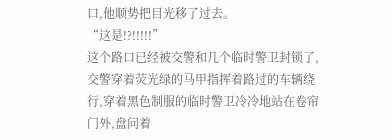口,他顺势把目光移了过去。
“这是!?!!!!!”
这个路口已经被交警和几个临时警卫封锁了,交警穿着荧光绿的马甲指挥着路过的车辆绕行,穿着黑色制服的临时警卫冷冷地站在卷帘门外,盘问着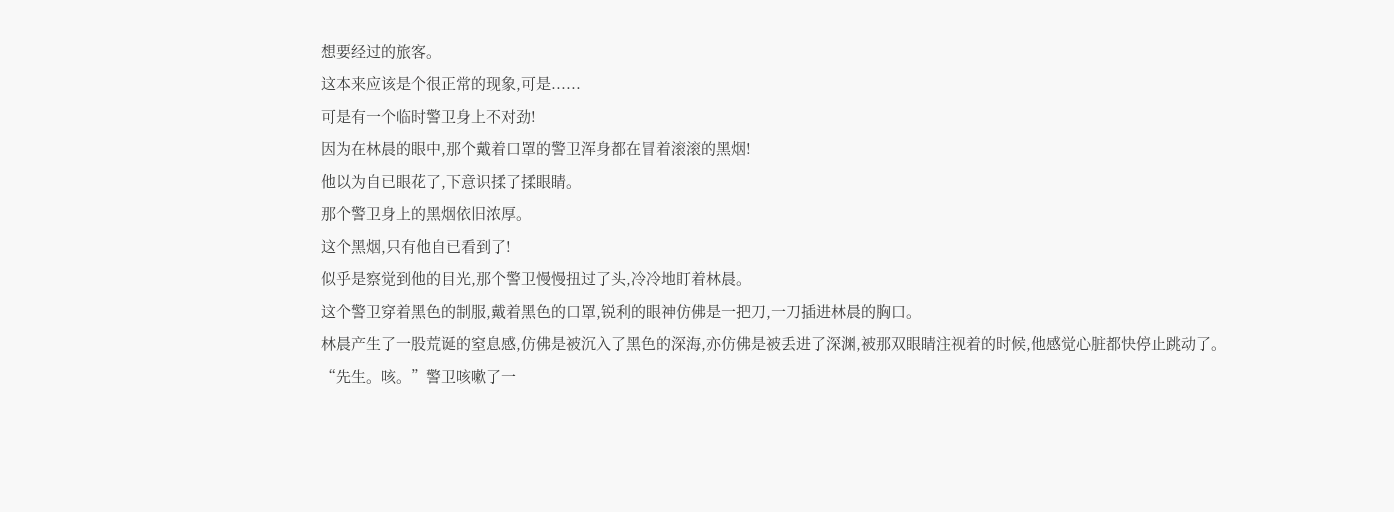想要经过的旅客。
这本来应该是个很正常的现象,可是......
可是有一个临时警卫身上不对劲!
因为在林晨的眼中,那个戴着口罩的警卫浑身都在冒着滚滚的黑烟!
他以为自已眼花了,下意识揉了揉眼睛。
那个警卫身上的黑烟依旧浓厚。
这个黑烟,只有他自已看到了!
似乎是察觉到他的目光,那个警卫慢慢扭过了头,冷冷地盯着林晨。
这个警卫穿着黑色的制服,戴着黑色的口罩,锐利的眼神仿佛是一把刀,一刀插进林晨的胸口。
林晨产生了一股荒诞的窒息感,仿佛是被沉入了黑色的深海,亦仿佛是被丢进了深渊,被那双眼睛注视着的时候,他感觉心脏都快停止跳动了。
“先生。咳。”警卫咳嗽了一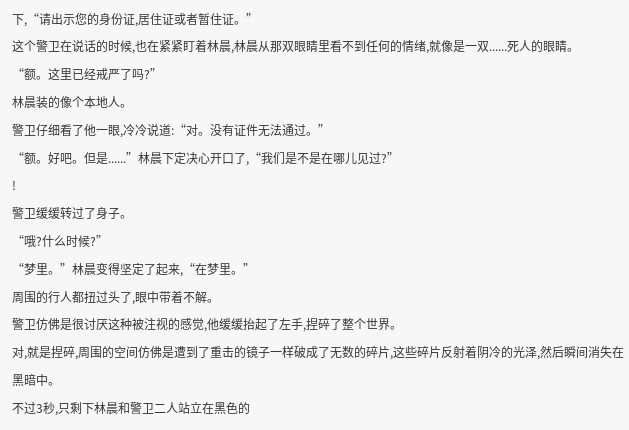下,“请出示您的身份证,居住证或者暂住证。”
这个警卫在说话的时候,也在紧紧盯着林晨,林晨从那双眼睛里看不到任何的情绪,就像是一双......死人的眼睛。
“额。这里已经戒严了吗?”
林晨装的像个本地人。
警卫仔细看了他一眼,冷冷说道:“对。没有证件无法通过。”
“额。好吧。但是......”林晨下定决心开口了,“我们是不是在哪儿见过?”
!
警卫缓缓转过了身子。
“哦?什么时候?”
“梦里。”林晨变得坚定了起来,“在梦里。”
周围的行人都扭过头了,眼中带着不解。
警卫仿佛是很讨厌这种被注视的感觉,他缓缓抬起了左手,捏碎了整个世界。
对,就是捏碎,周围的空间仿佛是遭到了重击的镜子一样破成了无数的碎片,这些碎片反射着阴冷的光泽,然后瞬间消失在黑暗中。
不过3秒,只剩下林晨和警卫二人站立在黑色的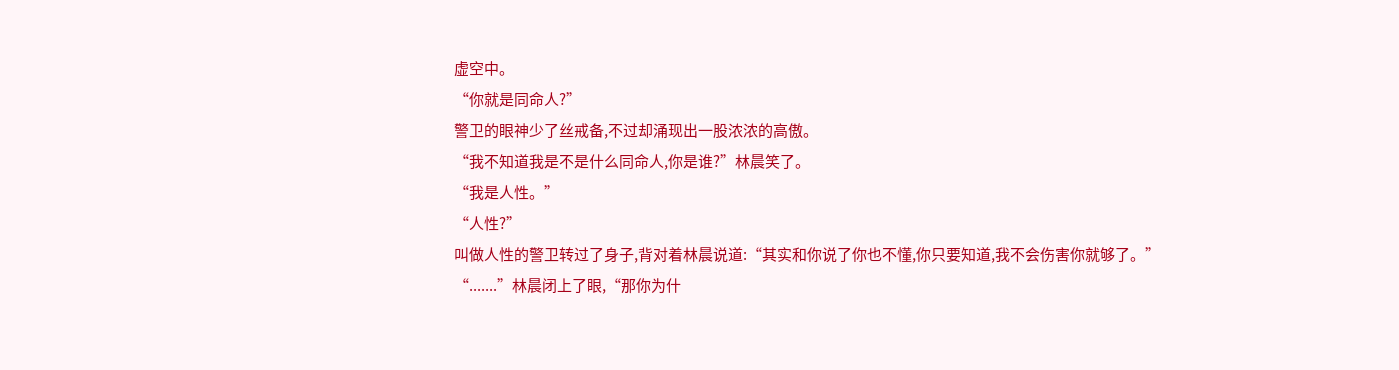虚空中。
“你就是同命人?”
警卫的眼神少了丝戒备,不过却涌现出一股浓浓的高傲。
“我不知道我是不是什么同命人,你是谁?”林晨笑了。
“我是人性。”
“人性?”
叫做人性的警卫转过了身子,背对着林晨说道:“其实和你说了你也不懂,你只要知道,我不会伤害你就够了。”
“.......”林晨闭上了眼,“那你为什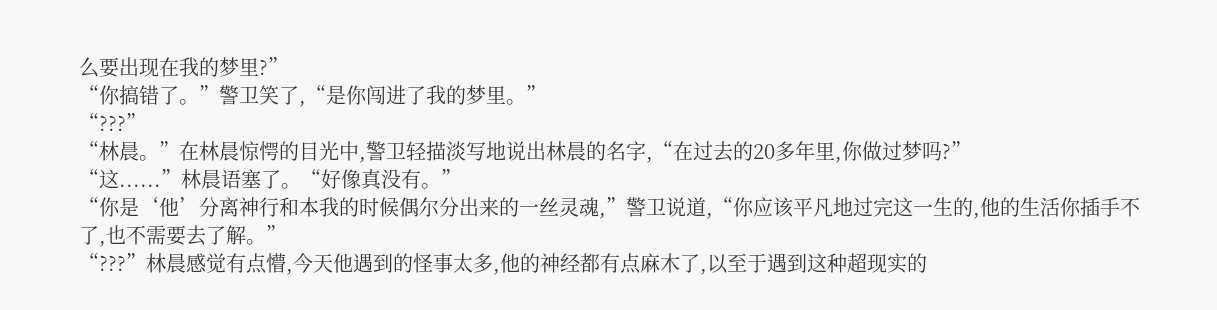么要出现在我的梦里?”
“你搞错了。”警卫笑了,“是你闯进了我的梦里。”
“???”
“林晨。”在林晨惊愕的目光中,警卫轻描淡写地说出林晨的名字,“在过去的20多年里,你做过梦吗?”
“这......”林晨语塞了。“好像真没有。”
“你是‘他’分离神行和本我的时候偶尔分出来的一丝灵魂,”警卫说道,“你应该平凡地过完这一生的,他的生活你插手不了,也不需要去了解。”
“???”林晨感觉有点懵,今天他遇到的怪事太多,他的神经都有点麻木了,以至于遇到这种超现实的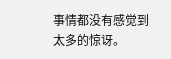事情都没有感觉到太多的惊讶。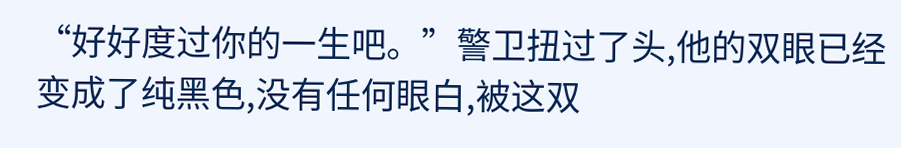“好好度过你的一生吧。”警卫扭过了头,他的双眼已经变成了纯黑色,没有任何眼白,被这双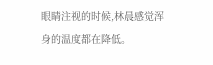眼睛注视的时候,林晨感觉浑身的温度都在降低。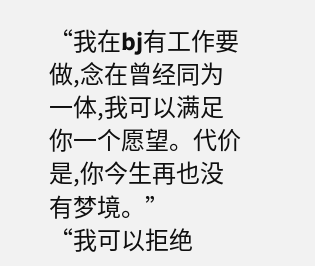“我在bj有工作要做,念在曾经同为一体,我可以满足你一个愿望。代价是,你今生再也没有梦境。”
“我可以拒绝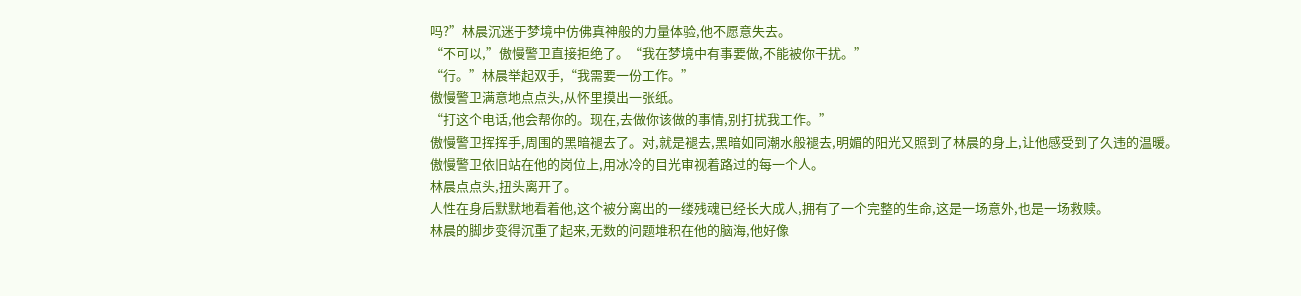吗?”林晨沉迷于梦境中仿佛真神般的力量体验,他不愿意失去。
“不可以,”傲慢警卫直接拒绝了。“我在梦境中有事要做,不能被你干扰。”
“行。”林晨举起双手,“我需要一份工作。”
傲慢警卫满意地点点头,从怀里摸出一张纸。
“打这个电话,他会帮你的。现在,去做你该做的事情,别打扰我工作。”
傲慢警卫挥挥手,周围的黑暗褪去了。对,就是褪去,黑暗如同潮水般褪去,明媚的阳光又照到了林晨的身上,让他感受到了久违的温暖。
傲慢警卫依旧站在他的岗位上,用冰冷的目光审视着路过的每一个人。
林晨点点头,扭头离开了。
人性在身后默默地看着他,这个被分离出的一缕残魂已经长大成人,拥有了一个完整的生命,这是一场意外,也是一场救赎。
林晨的脚步变得沉重了起来,无数的问题堆积在他的脑海,他好像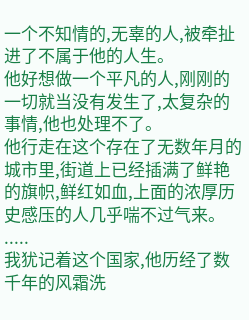一个不知情的,无辜的人,被牵扯进了不属于他的人生。
他好想做一个平凡的人,刚刚的一切就当没有发生了,太复杂的事情,他也处理不了。
他行走在这个存在了无数年月的城市里,街道上已经插满了鲜艳的旗帜,鲜红如血,上面的浓厚历史感压的人几乎喘不过气来。
.....
我犹记着这个国家,他历经了数千年的风霜洗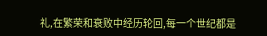礼,在繁荣和衰败中经历轮回,每一个世纪都是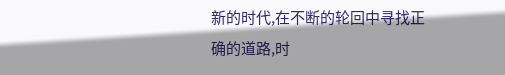新的时代,在不断的轮回中寻找正确的道路,时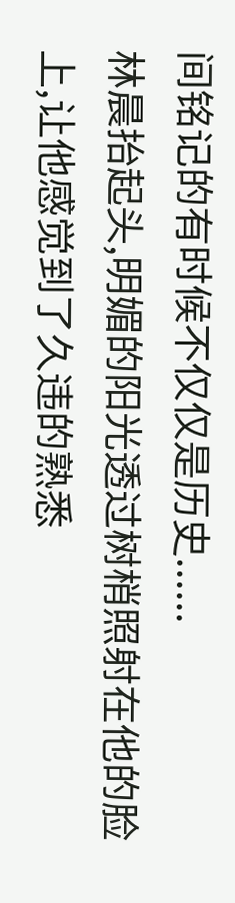间铭记的有时候不仅仅是历史......
林晨抬起头,明媚的阳光透过树梢照射在他的脸上,让他感觉到了久违的熟悉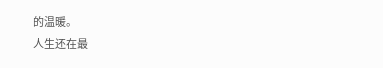的温暖。
人生还在最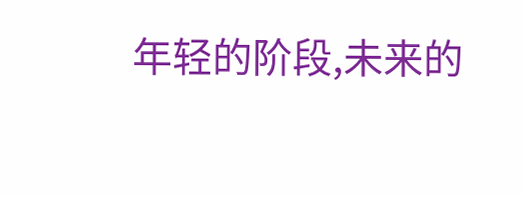年轻的阶段,未来的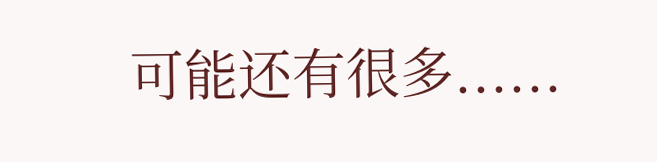可能还有很多......